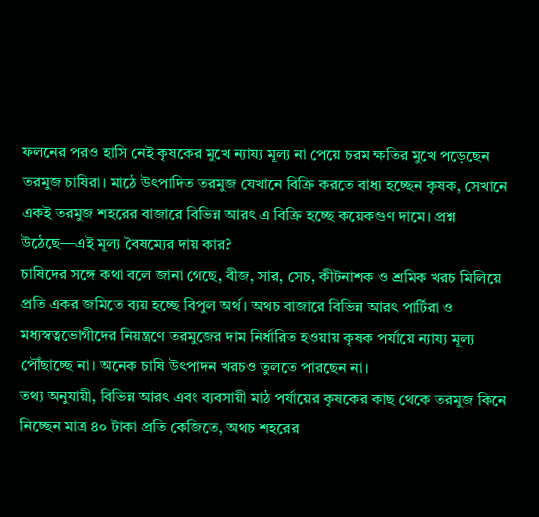ফলনের পরও হাসি নেই কৃষকের মুখে ন্যায্য মূল্য না পেয়ে চরম ক্ষতির মুখে পড়েছেন তরমুজ চাষিরা। মাঠে উৎপাদিত তরমুজ যেখানে বিক্রি করতে বাধ্য হচ্ছেন কৃষক, সেখানে একই তরমুজ শহরের বাজারে বিভিন্ন আরৎ এ বিক্রি হচ্ছে কয়েকগুণ দামে। প্রশ্ন উঠেছে—এই মূল্য বৈষম্যের দায় কার?
চাষিদের সঙ্গে কথা বলে জানা গেছে, বীজ, সার, সেচ, কীটনাশক ও শ্রমিক খরচ মিলিয়ে প্রতি একর জমিতে ব্যয় হচ্ছে বিপুল অর্থ। অথচ বাজারে বিভিন্ন আরৎ পার্টিরা ও মধ্যস্বত্বভোগীদের নিয়ন্ত্রণে তরমুজের দাম নির্ধারিত হওয়ায় কৃষক পর্যায়ে ন্যায্য মূল্য পৌঁছাচ্ছে না। অনেক চাষি উৎপাদন খরচও তুলতে পারছেন না।
তথ্য অনুযায়ী, বিভিন্ন আরৎ এবং ব্যবসায়ী মাঠ পর্যায়ের কৃষকের কাছ থেকে তরমুজ কিনে নিচ্ছেন মাত্র ৪০ টাকা প্রতি কেজিতে, অথচ শহরের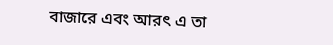বাজারে এবং আরৎ এ তা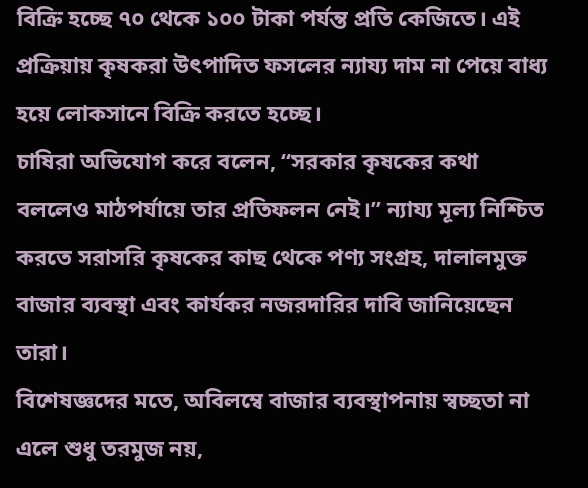বিক্রি হচ্ছে ৭০ থেকে ১০০ টাকা পর্যন্ত প্রতি কেজিতে। এই প্রক্রিয়ায় কৃষকরা উৎপাদিত ফসলের ন্যায্য দাম না পেয়ে বাধ্য হয়ে লোকসানে বিক্রি করতে হচ্ছে।
চাষিরা অভিযোগ করে বলেন, “সরকার কৃষকের কথা বললেও মাঠপর্যায়ে তার প্রতিফলন নেই।” ন্যায্য মূল্য নিশ্চিত করতে সরাসরি কৃষকের কাছ থেকে পণ্য সংগ্রহ, দালালমুক্ত বাজার ব্যবস্থা এবং কার্যকর নজরদারির দাবি জানিয়েছেন তারা।
বিশেষজ্ঞদের মতে, অবিলম্বে বাজার ব্যবস্থাপনায় স্বচ্ছতা না এলে শুধু তরমুজ নয়,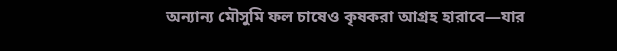অন্যান্য মৌসুমি ফল চাষেও কৃষকরা আগ্রহ হারাবে—যার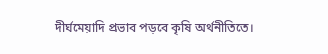দীর্ঘমেয়াদি প্রভাব পড়বে কৃষি অর্থনীতিতে।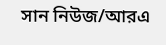সান নিউজ/আরএ